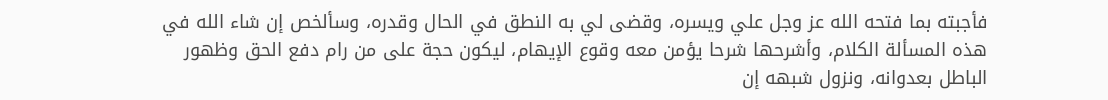فأجبته بما فتحه الله عز وجل علي ويسره، وقضى لي به النطق في الحال وقدره، وسألخص إن شاء الله في هذه المسألة الكلام، وأشرحها شرحا يؤمن معه وقوع الإيهام، ليكون حجة على من رام دفع الحق وظهور الباطل بعدوانه، ونزول شبهه إن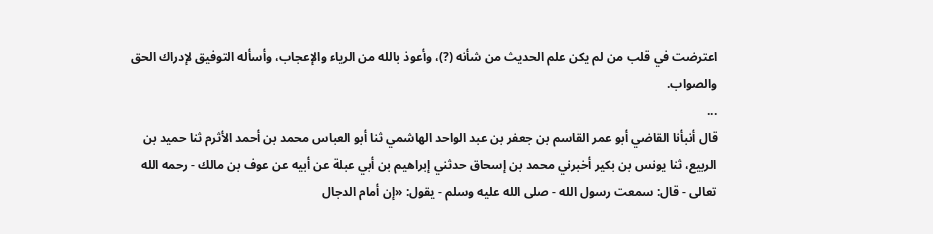اعترضت في قلب من لم يكن علم الحديث من شأنه (?)، وأعوذ بالله من الرياء والإعجاب، وأسأله التوفيق لإدراك الحق والصواب.
...
قال أنبأنا القاضي أبو عمر القاسم بن جعفر بن عبد الواحد الهاشمي ثنا أبو العباس محمد بن أحمد الأثرم ثنا حميد بن الربيع، ثنا يونس بن بكير أخبرني محمد بن إسحاق حدثني إبراهيم بن أبي عبلة عن أبيه عن عوف بن مالك - رحمه الله تعالى - قال: سمعت رسول الله - صلى الله عليه وسلم - يقول: «إن أمام الدجال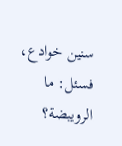سنين خوادع، فسئل: ما الرويبضة؟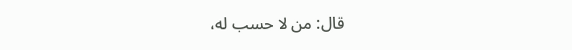قال: من لا حسب له،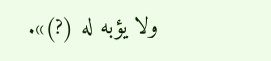ولا يؤبه له (?)».